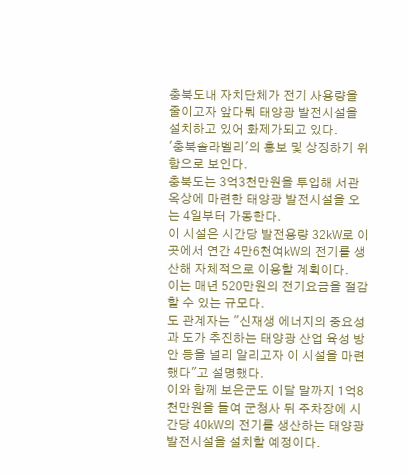충북도내 자치단체가 전기 사용량을 줄이고자 앞다퉈 태양광 발전시설을 설치하고 있어 화제가되고 있다.
'충북솔라벨리'의 홍보 및 상징하기 위함으로 보인다.
충북도는 3억3천만원을 투입해 서관 옥상에 마련한 태양광 발전시설을 오는 4일부터 가동한다.
이 시설은 시간당 발전용량 32㎾로 이곳에서 연간 4만6천여㎾의 전기를 생산해 자체적으로 이용할 계획이다.
이는 매년 520만원의 전기요금을 절감할 수 있는 규모다.
도 관계자는 "신재생 에너지의 중요성과 도가 추진하는 태양광 산업 육성 방안 등을 널리 알리고자 이 시설을 마련했다"고 설명했다.
이와 함께 보은군도 이달 말까지 1억8천만원을 들여 군청사 뒤 주차장에 시간당 40㎾의 전기를 생산하는 태양광발전시설을 설치할 예정이다.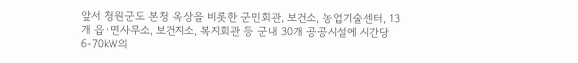앞서 청원군도 본청 옥상을 비롯한 군민회관, 보건소, 농업기술센터, 13개 읍·면사무소, 보건지소, 복지회관 등 군내 30개 공공시설에 시간당 6-70㎾의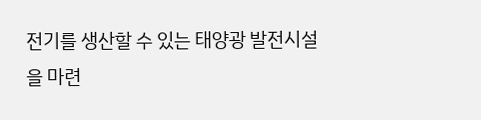전기를 생산할 수 있는 태양광 발전시설을 마련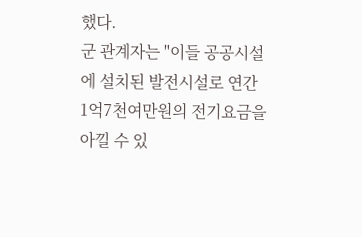했다.
군 관계자는 "이들 공공시설에 설치된 발전시설로 연간 1억7천여만원의 전기요금을 아낄 수 있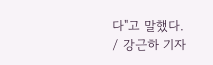다"고 말했다.
/ 강근하 기자